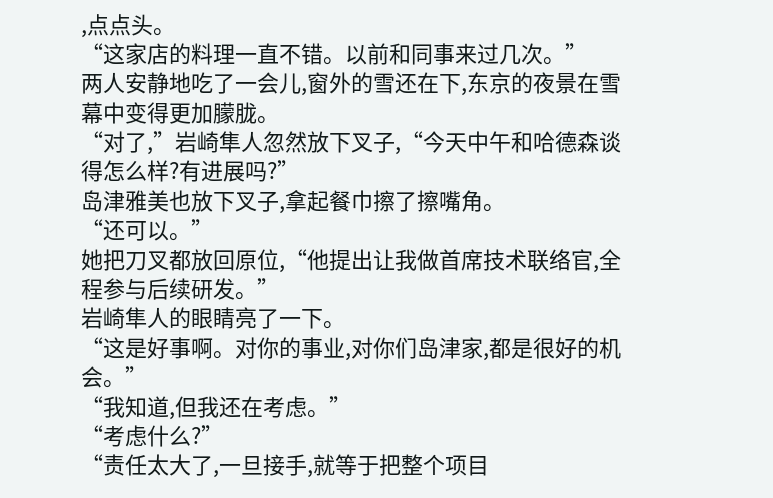,点点头。
“这家店的料理一直不错。以前和同事来过几次。”
两人安静地吃了一会儿,窗外的雪还在下,东京的夜景在雪幕中变得更加朦胧。
“对了,”岩崎隼人忽然放下叉子,“今天中午和哈德森谈得怎么样?有进展吗?”
岛津雅美也放下叉子,拿起餐巾擦了擦嘴角。
“还可以。”
她把刀叉都放回原位,“他提出让我做首席技术联络官,全程参与后续研发。”
岩崎隼人的眼睛亮了一下。
“这是好事啊。对你的事业,对你们岛津家,都是很好的机会。”
“我知道,但我还在考虑。”
“考虑什么?”
“责任太大了,一旦接手,就等于把整个项目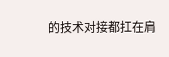的技术对接都扛在肩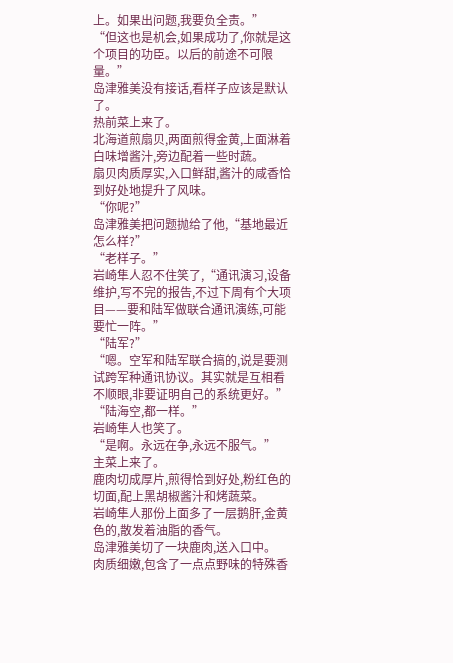上。如果出问题,我要负全责。”
“但这也是机会,如果成功了,你就是这个项目的功臣。以后的前途不可限量。”
岛津雅美没有接话,看样子应该是默认了。
热前菜上来了。
北海道煎扇贝,两面煎得金黄,上面淋着白味增酱汁,旁边配着一些时蔬。
扇贝肉质厚实,入口鲜甜,酱汁的咸香恰到好处地提升了风味。
“你呢?”
岛津雅美把问题抛给了他,“基地最近怎么样?”
“老样子。”
岩崎隼人忍不住笑了,“通讯演习,设备维护,写不完的报告,不过下周有个大项目——要和陆军做联合通讯演练,可能要忙一阵。”
“陆军?”
“嗯。空军和陆军联合搞的,说是要测试跨军种通讯协议。其实就是互相看不顺眼,非要证明自己的系统更好。”
“陆海空,都一样。”
岩崎隼人也笑了。
“是啊。永远在争,永远不服气。”
主菜上来了。
鹿肉切成厚片,煎得恰到好处,粉红色的切面,配上黑胡椒酱汁和烤蔬菜。
岩崎隼人那份上面多了一层鹅肝,金黄色的,散发着油脂的香气。
岛津雅美切了一块鹿肉,送入口中。
肉质细嫩,包含了一点点野味的特殊香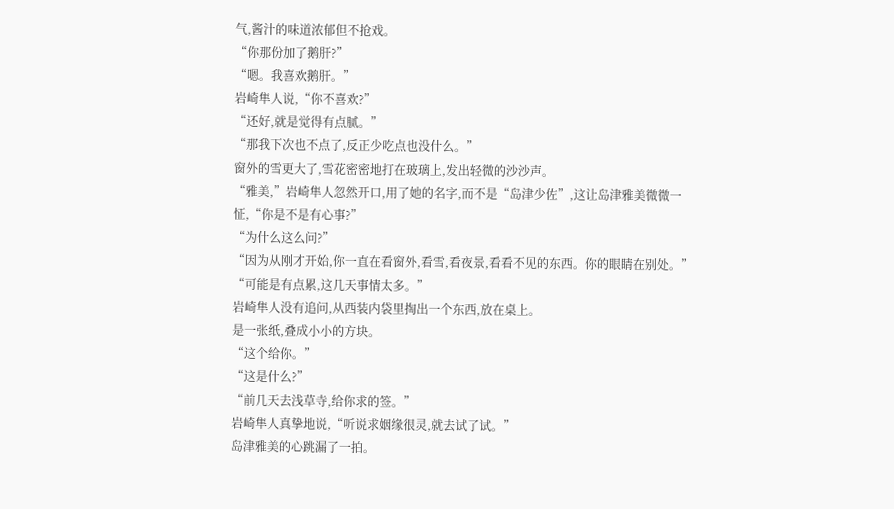气,酱汁的味道浓郁但不抢戏。
“你那份加了鹅肝?”
“嗯。我喜欢鹅肝。”
岩崎隼人说,“你不喜欢?”
“还好,就是觉得有点腻。”
“那我下次也不点了,反正少吃点也没什么。”
窗外的雪更大了,雪花密密地打在玻璃上,发出轻微的沙沙声。
“雅美,”岩崎隼人忽然开口,用了她的名字,而不是“岛津少佐”,这让岛津雅美微微一怔,“你是不是有心事?”
“为什么这么问?”
“因为从刚才开始,你一直在看窗外,看雪,看夜景,看看不见的东西。你的眼睛在别处。”
“可能是有点累,这几天事情太多。”
岩崎隼人没有追问,从西装内袋里掏出一个东西,放在桌上。
是一张纸,叠成小小的方块。
“这个给你。”
“这是什么?”
“前几天去浅草寺,给你求的签。”
岩崎隼人真挚地说,“听说求姻缘很灵,就去试了试。”
岛津雅美的心跳漏了一拍。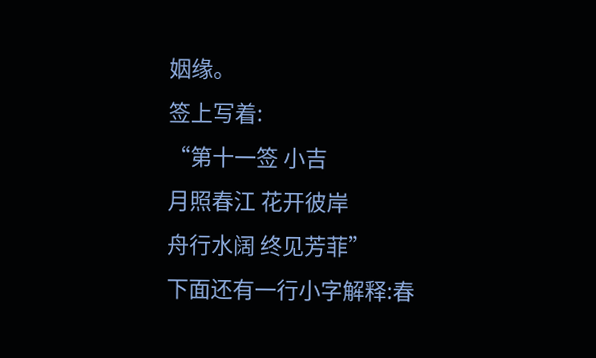姻缘。
签上写着:
“第十一签 小吉
月照春江 花开彼岸
舟行水阔 终见芳菲”
下面还有一行小字解释:春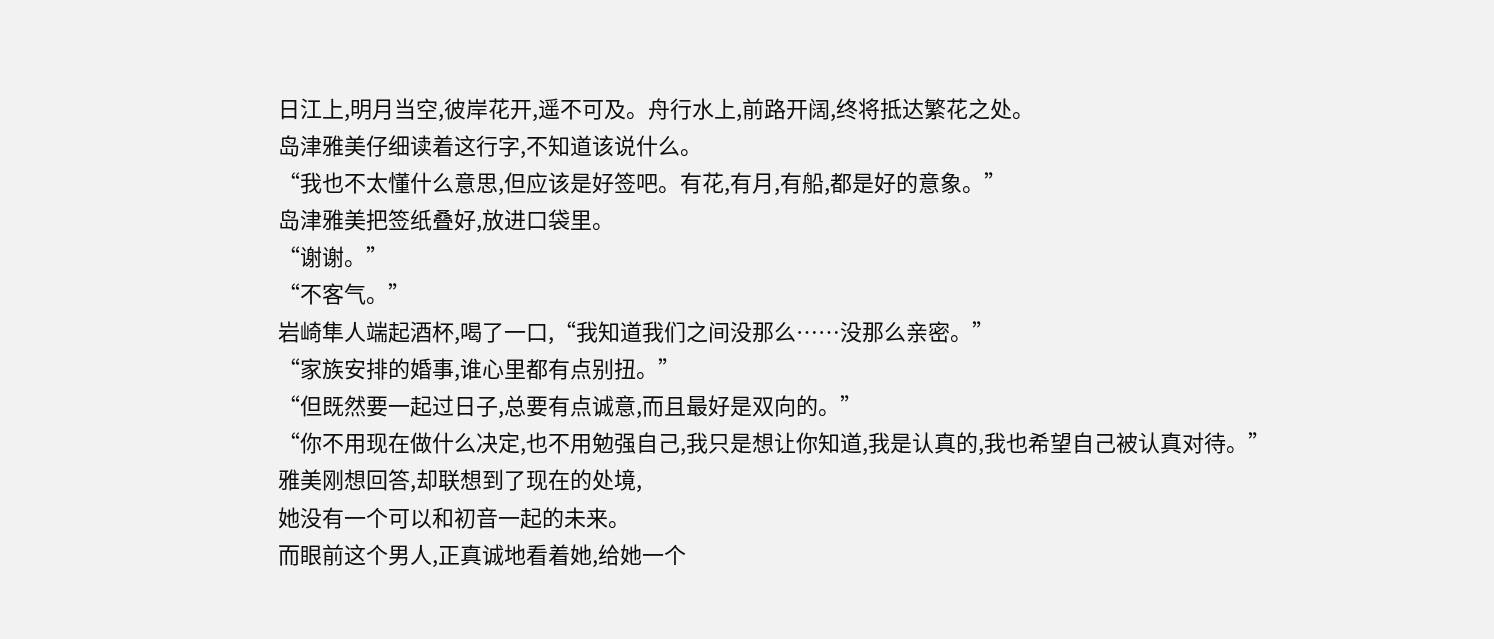日江上,明月当空,彼岸花开,遥不可及。舟行水上,前路开阔,终将抵达繁花之处。
岛津雅美仔细读着这行字,不知道该说什么。
“我也不太懂什么意思,但应该是好签吧。有花,有月,有船,都是好的意象。”
岛津雅美把签纸叠好,放进口袋里。
“谢谢。”
“不客气。”
岩崎隼人端起酒杯,喝了一口,“我知道我们之间没那么……没那么亲密。”
“家族安排的婚事,谁心里都有点别扭。”
“但既然要一起过日子,总要有点诚意,而且最好是双向的。”
“你不用现在做什么决定,也不用勉强自己,我只是想让你知道,我是认真的,我也希望自己被认真对待。”
雅美刚想回答,却联想到了现在的处境,
她没有一个可以和初音一起的未来。
而眼前这个男人,正真诚地看着她,给她一个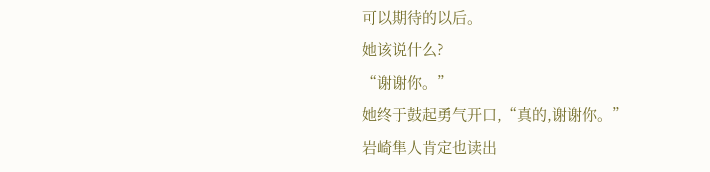可以期待的以后。
她该说什么?
“谢谢你。”
她终于鼓起勇气开口,“真的,谢谢你。”
岩崎隼人肯定也读出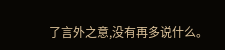了言外之意,没有再多说什么。